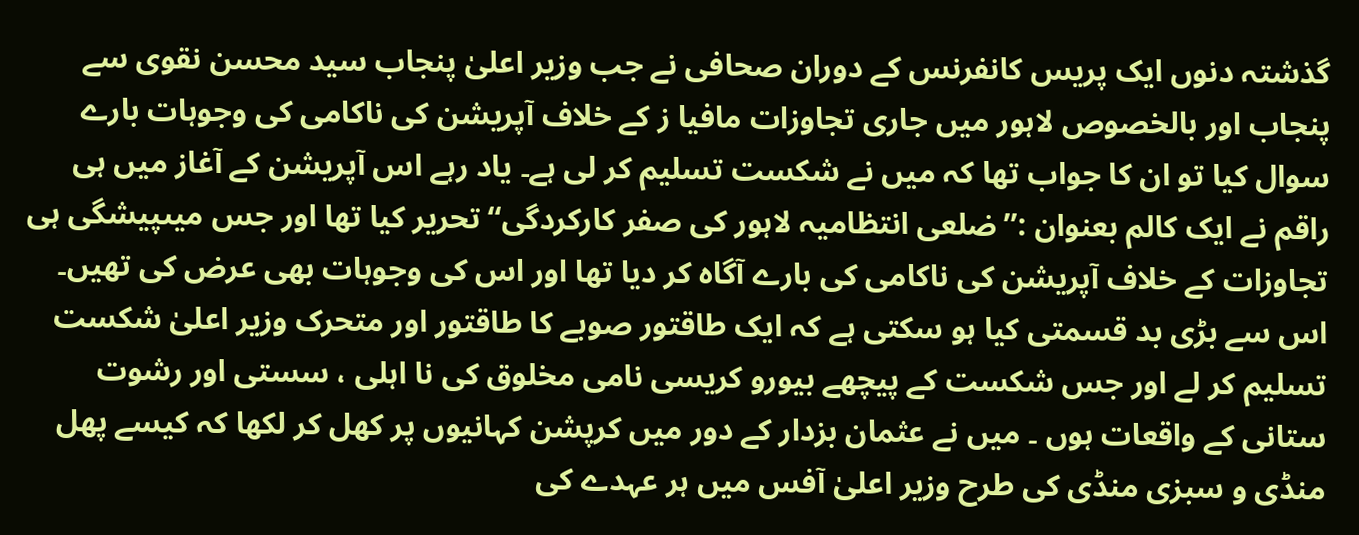گذشتہ دنوں ایک پریس کانفرنس کے دوران صحافی نے جب وزیر اعلیٰ پنجاب سید محسن نقوی سے پنجاب اور بالخصوص لاہور میں جاری تجاوزات مافیا ز کے خلاف آپریشن کی ناکامی کی وجوہات بارے سوال کیا تو ان کا جواب تھا کہ میں نے شکست تسلیم کر لی ہے۔ یاد رہے اس آپریشن کے آغاز میں ہی راقم نے ایک کالم بعنوان :’’ضلعی انتظامیہ لاہور کی صفر کارکردگی‘‘ تحریر کیا تھا اور جس میںپیشگی ہی تجاوزات کے خلاف آپریشن کی ناکامی کی بارے آگاہ کر دیا تھا اور اس کی وجوہات بھی عرض کی تھیں۔ اس سے بڑی بد قسمتی کیا ہو سکتی ہے کہ ایک طاقتور صوبے کا طاقتور اور متحرک وزیر اعلیٰ شکست تسلیم کر لے اور جس شکست کے پیچھے بیورو کریسی نامی مخلوق کی نا اہلی ، سستی اور رشوت ستانی کے واقعات ہوں ۔ میں نے عثمان بزدار کے دور میں کرپشن کہانیوں پر کھل کر لکھا کہ کیسے پھل منڈی و سبزی منڈی کی طرح وزیر اعلیٰ آفس میں ہر عہدے کی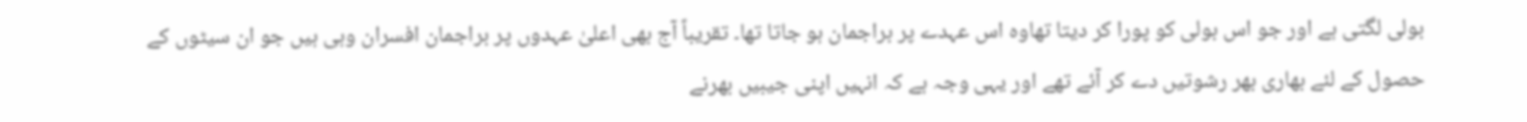بولی لگتی ہے اور جو اس بولی کو پورا کر دیتا تھاوہ اس عہدے پر براجمان ہو جاتا تھا۔ تقریباً آج بھی اعلیٰ عہدوں پر براجمان افسران وہی ہیں جو ان سیٹوں کے حصول کے لئے بھاری بھر رشوتیں دے کر آئے تھے اور یہی وجہ ہے کہ انہیں اپنی جیبیں بھرنے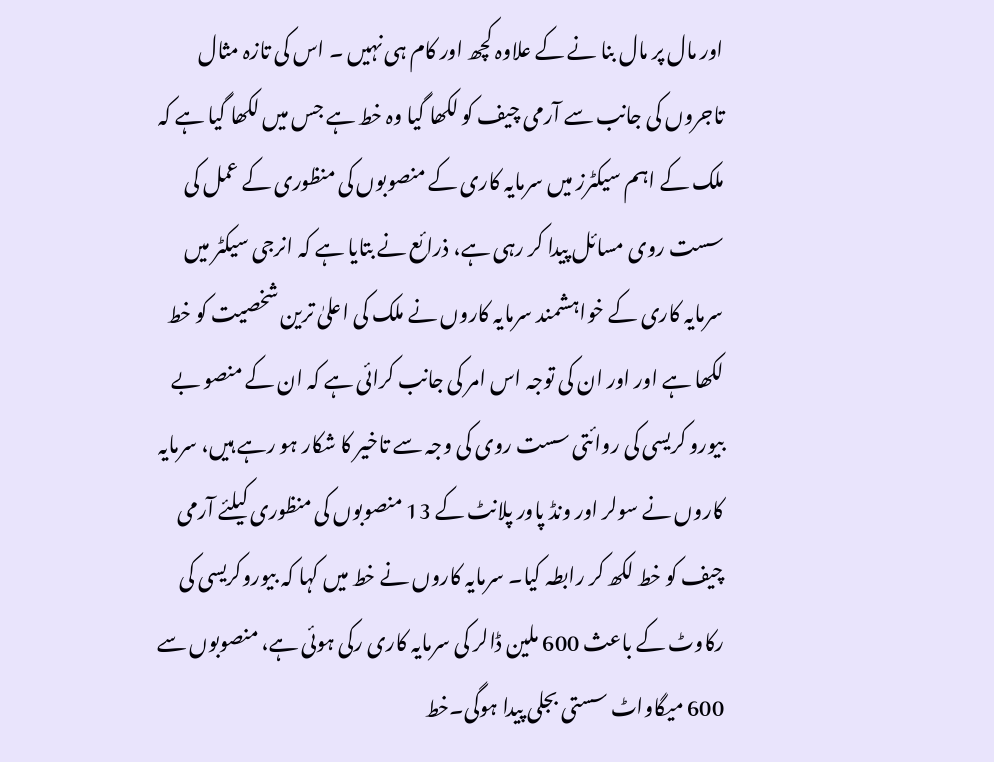اور مال پر مال بنا نے کے علاوہ کچھ اور کام ہی نہیں ۔ اس کی تازہ مثال تاجروں کی جانب سے آرمی چیف کو لکھا گیا وہ خط ہے جس میں لکھا گیا ہے کہ ملک کے اہم سیکٹرز میں سرمایہ کاری کے منصوبوں کی منظوری کے عمل کی سست روی مسائل پیدا کر رہی ہے، ذرائع نے بتایا ہے کہ انرجی سیکٹر میں سرمایہ کاری کے خواہشمند سرمایہ کاروں نے ملک کی اعلیٰ ترین شخصیت کو خط لکھا ہے اور اور ان کی توجہ اس امر کی جانب کرائی ہے کہ ان کے منصو بے بیورو کریسی کی روائتی سست روی کی وجہ سے تاخیر کا شکار ہو رہے ہیں، سرمایہ کاروں نے سولر اور ونڈ پاور پلانٹ کے 13 منصوبوں کی منظوری کیلئے آرمی چیف کو خط لکھ کر رابطہ کیا۔ سرمایہ کاروں نے خط میں کہا کہ بیوروکریسی کی رکاوٹ کے باعث 600 ملین ڈالر کی سرمایہ کاری رکی ہوئی ہے، منصوبوں سے 600 میگاواٹ سستی بجلی پیدا ہوگی۔خط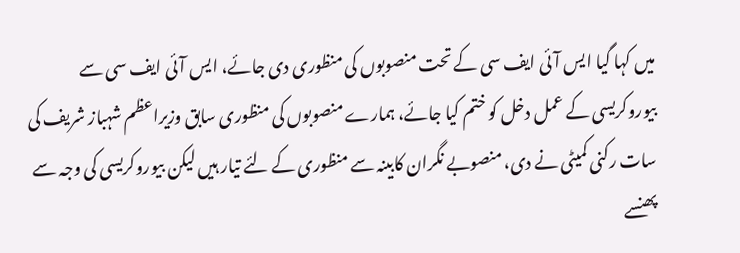میں کہا گیا ایس آئی ایف سی کے تحت منصوبوں کی منظوری دی جائے، ایس آئی ایف سی سے بیوروکریسی کے عمل دخل کو ختم کیا جائے، ہمارے منصوبوں کی منظوری سابق وزیراعظم شہباز شریف کی سات رکنی کمیٹی نے دی، منصوبے نگران کابینہ سے منظوری کے لئے تیار ہیں لیکن بیوروکریسی کی وجہ سے پھنسے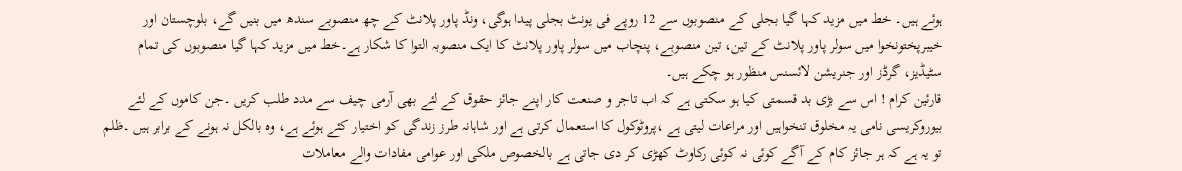ہوئے ہیں۔ خط میں مزید کہا گیا بجلی کے منصوبوں سے 12 روپے فی یونٹ بجلی پیدا ہوگی، ونڈ پاور پلانٹ کے چھ منصوبے سندھ میں بنیں گے، بلوچستان اور خیبرپختونخوا میں سولر پاور پلانٹ کے تین، تین منصوبے، پنچاب میں سولر پاور پلانٹ کا ایک منصوبہ التوا کا شکار ہے۔خط میں مزید کہا گیا منصوبوں کی تمام سٹیڈیز، گرڈز اور جنریشن لائسنس منظور ہو چکے ہیں۔
قارئین کرام ! اس سے بڑی بد قسمتی کیا ہو سکتی ہے کہ اب تاجر و صنعت کار اپنے جائز حقوق کے لئے بھی آرمی چیف سے مدد طلب کریں ۔جن کاموں کے لئے بیوروکریسی نامی یہ مخلوق تنخواہیں اور مراعات لیتی ہے ،پروٹوکول کا استعمال کرتی ہے اور شاہانہ طرز زندگی کو اختیار کئے ہوئے ہے، وہ بالکل نہ ہونے کے برابر ہیں ۔ظلم تو یہ ہے کہ ہر جائز کام کے آگے کوئی نہ کوئی رکاوٹ کھڑی کر دی جاتی ہے بالخصوص ملکی اور عوامی مفادات والے معاملات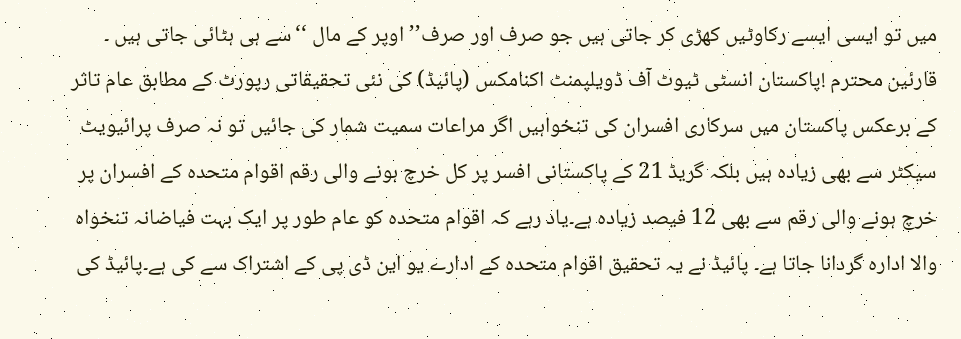میں تو ایسی ایسے رکاوٹیں کھڑی کر جاتی ہیں جو صرف اور صرف’’ اوپر کے مال ‘‘سے ہی ہٹائی جاتی ہیں ۔
قارئین محترم !پاکستان انسٹی ٹیوٹ آف ڈویلپمنٹ اکنامکس (پائیڈ) کی نئی تحقیقاتی رپورٹ کے مطابق عام تاثر کے برعکس پاکستان میں سرکاری افسران کی تنخواہیں اگر مراعات سمیت شمار کی جائیں تو نہ صرف پرائیویٹ سیکٹر سے بھی زیادہ ہیں بلکہ گریڈ 21 کے پاکستانی افسر پر کل خرچ ہونے والی رقم اقوام متحدہ کے افسران پر خرچ ہونے والی رقم سے بھی 12 فیصد زیادہ ہے۔یاد رہے کہ اقوام متحدہ کو عام طور پر ایک بہت فیاضانہ تنخواہ والا ادارہ گردانا جاتا ہے۔ پائیڈ نے یہ تحقیق اقوام متحدہ کے ادارے یو این ڈی پی کے اشتراک سے کی ہے۔پائیڈ کی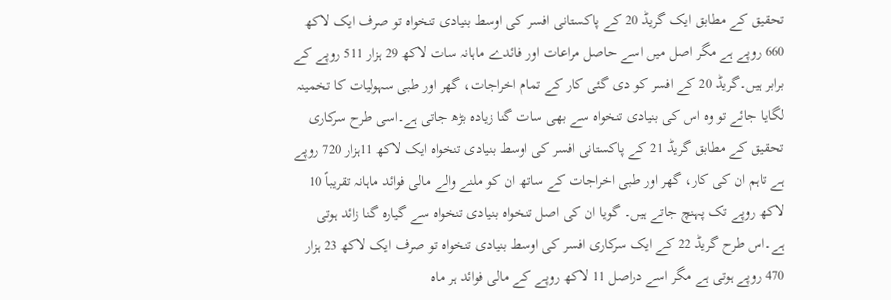تحقیق کے مطابق ایک گریڈ 20 کے پاکستانی افسر کی اوسط بنیادی تنخواہ تو صرف ایک لاکھ 660 روپے ہے مگر اصل میں اسے حاصل مراعات اور فائدے ماہانہ سات لاکھ 29 ہزار 511 روپے کے برابر ہیں۔گریڈ 20 کے افسر کو دی گئی کار کے تمام اخراجات، گھر اور طبی سہولیات کا تخمینہ لگایا جائے تو وہ اس کی بنیادی تنخواہ سے بھی سات گنا زیادہ بڑھ جاتی ہے۔اسی طرح سرکاری تحقیق کے مطابق گریڈ 21 کے پاکستانی افسر کی اوسط بنیادی تنخواہ ایک لاکھ 11ہزار 720 روپے ہے تاہم ان کی کار، گھر اور طبی اخراجات کے ساتھ ان کو ملنے والے مالی فوائد ماہانہ تقریباً 10 لاکھ روپے تک پہنچ جاتے ہیں۔ گویا ان کی اصل تنخواہ بنیادی تنخواہ سے گیارہ گنا زائد ہوتی ہے۔اس طرح گریڈ 22 کے ایک سرکاری افسر کی اوسط بنیادی تنخواہ تو صرف ایک لاکھ 23 ہزار 470 روپے ہوتی ہے مگر اسے دراصل 11 لاکھ روپے کے مالی فوائد ہر ماہ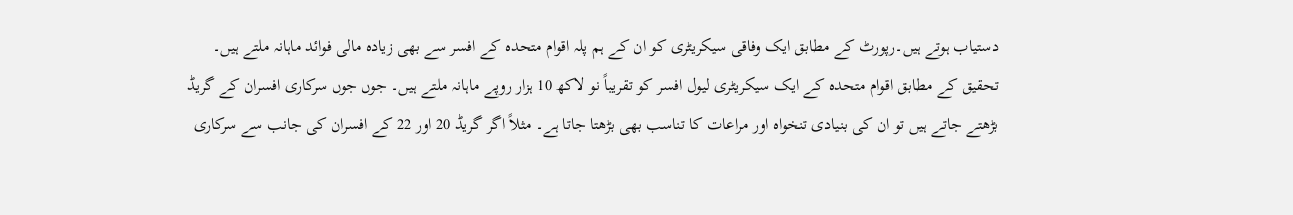دستیاب ہوتے ہیں۔رپورٹ کے مطابق ایک وفاقی سیکریٹری کو ان کے ہم پلہ اقوام متحدہ کے افسر سے بھی زیادہ مالی فوائد ماہانہ ملتے ہیں۔ تحقیق کے مطابق اقوام متحدہ کے ایک سیکریٹری لیول افسر کو تقریباً نو لاکھ 10 ہزار روپے ماہانہ ملتے ہیں۔ جوں جوں سرکاری افسران کے گریڈ بڑھتے جاتے ہیں تو ان کی بنیادی تنخواہ اور مراعات کا تناسب بھی بڑھتا جاتا ہے۔ مثلاً اگر گریڈ 20 اور 22 کے افسران کی جانب سے سرکاری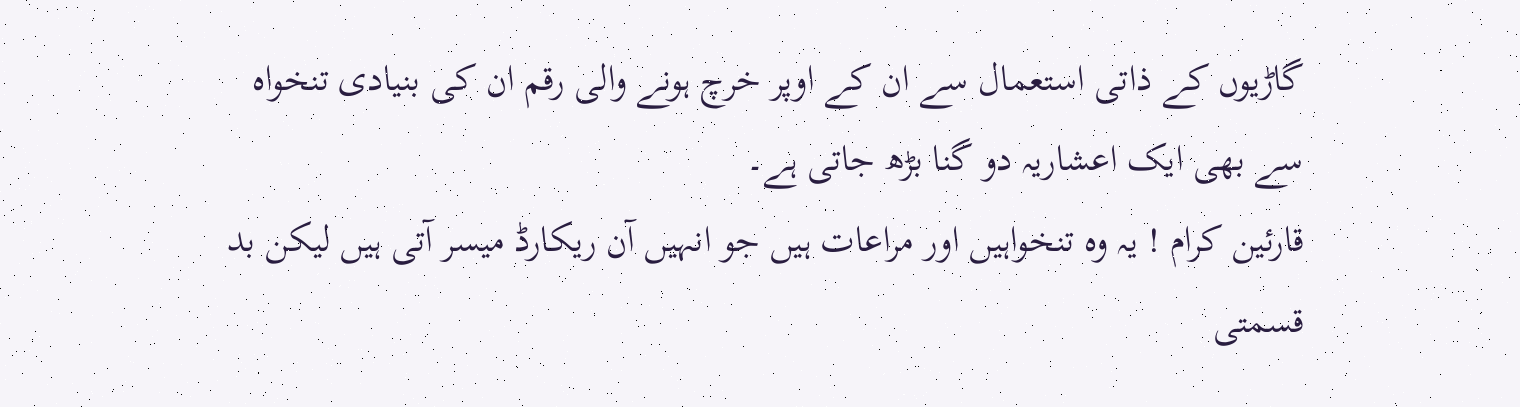گاڑیوں کے ذاتی استعمال سے ان کے اوپر خرچ ہونے والی رقم ان کی بنیادی تنخواہ سے بھی ایک اعشاریہ دو گنا بڑھ جاتی ہے۔
قارئین کرام ! یہ وہ تنخواہیں اور مراعات ہیں جو انہیں آن ریکارڈ میسر آتی ہیں لیکن بد قسمتی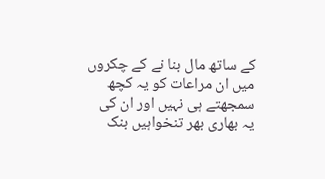کے ساتھ مال بنا نے کے چکروں میں ان مراعات کو یہ کچھ سمجھتے ہی نہیں اور ان کی یہ بھاری بھر تنخواہیں بنک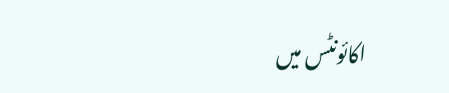اکائونٹس میں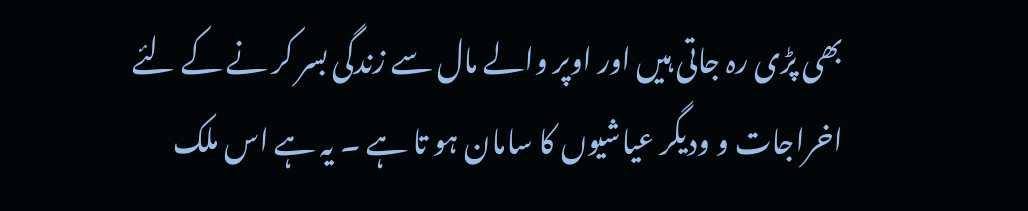بھی پڑی رہ جاتی ہیں اور اوپر والے مال سے زندگی بسر کر نے کے لئے اخراجات و ودیگر عیاشیوں کا سامان ہو تا ہے ۔ یہ ہے اس ملک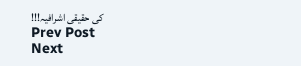کی حقیقی اشرافیہ!!!
Prev Post
Next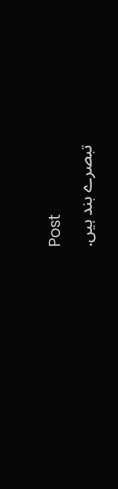Post
تبصرے بند ہیں.